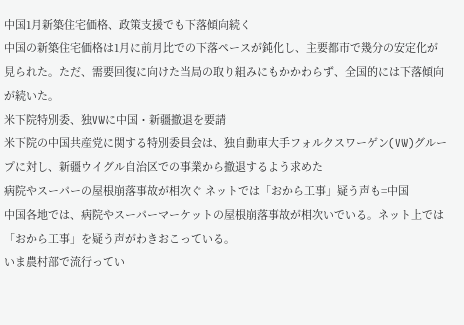中国1月新築住宅価格、政策支援でも下落傾向続く
中国の新築住宅価格は1月に前月比での下落ペースが鈍化し、主要都市で幾分の安定化が見られた。ただ、需要回復に向けた当局の取り組みにもかかわらず、全国的には下落傾向が続いた。
米下院特別委、独VWに中国・新疆撤退を要請
米下院の中国共産党に関する特別委員会は、独自動車大手フォルクスワーゲン(VW)グループに対し、新疆ウイグル自治区での事業から撤退するよう求めた
病院やスーパーの屋根崩落事故が相次ぐ ネットでは「おから工事」疑う声も=中国
中国各地では、病院やスーパーマーケットの屋根崩落事故が相次いでいる。ネット上では「おから工事」を疑う声がわきおこっている。
いま農村部で流行ってい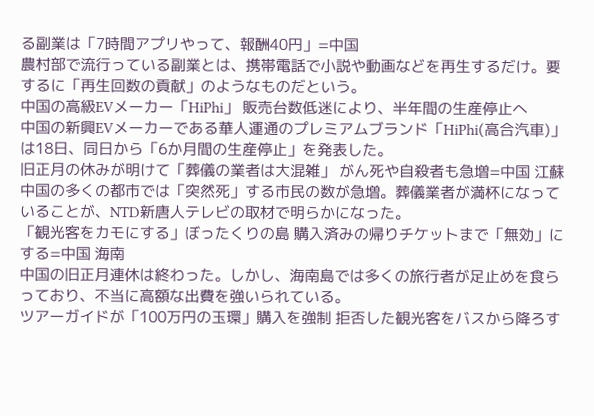る副業は「7時間アプリやって、報酬40円」=中国
農村部で流行っている副業とは、携帯電話で小説や動画などを再生するだけ。要するに「再生回数の貢献」のようなものだという。
中国の高級EVメーカー「HiPhi」 販売台数低迷により、半年間の生産停止へ
中国の新興EVメーカーである華人運通のプレミアムブランド「HiPhi(高合汽車)」は18日、同日から「6か月間の生産停止」を発表した。
旧正月の休みが明けて「葬儀の業者は大混雑」 がん死や自殺者も急増=中国 江蘇
中国の多くの都市では「突然死」する市民の数が急増。葬儀業者が満杯になっていることが、NTD新唐人テレビの取材で明らかになった。
「観光客をカモにする」ぼったくりの島 購入済みの帰りチケットまで「無効」にする=中国 海南
中国の旧正月連休は終わった。しかし、海南島では多くの旅行者が足止めを食らっており、不当に高額な出費を強いられている。
ツアーガイドが「100万円の玉環」購入を強制 拒否した観光客をバスから降ろす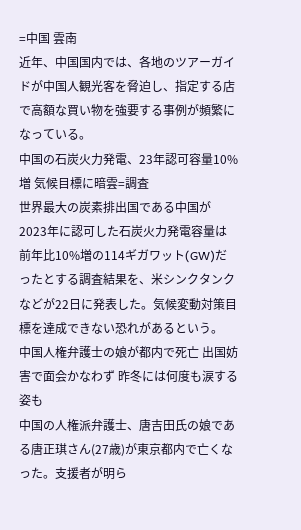=中国 雲南
近年、中国国内では、各地のツアーガイドが中国人観光客を脅迫し、指定する店で高額な買い物を強要する事例が頻繁になっている。
中国の石炭火力発電、23年認可容量10%増 気候目標に暗雲=調査
世界最大の炭素排出国である中国が2023年に認可した石炭火力発電容量は前年比10%増の114ギガワット(GW)だったとする調査結果を、米シンクタンクなどが22日に発表した。気候変動対策目標を達成できない恐れがあるという。
中国人権弁護士の娘が都内で死亡 出国妨害で面会かなわず 昨冬には何度も涙する姿も
中国の人権派弁護士、唐吉田氏の娘である唐正琪さん(27歳)が東京都内で亡くなった。支援者が明ら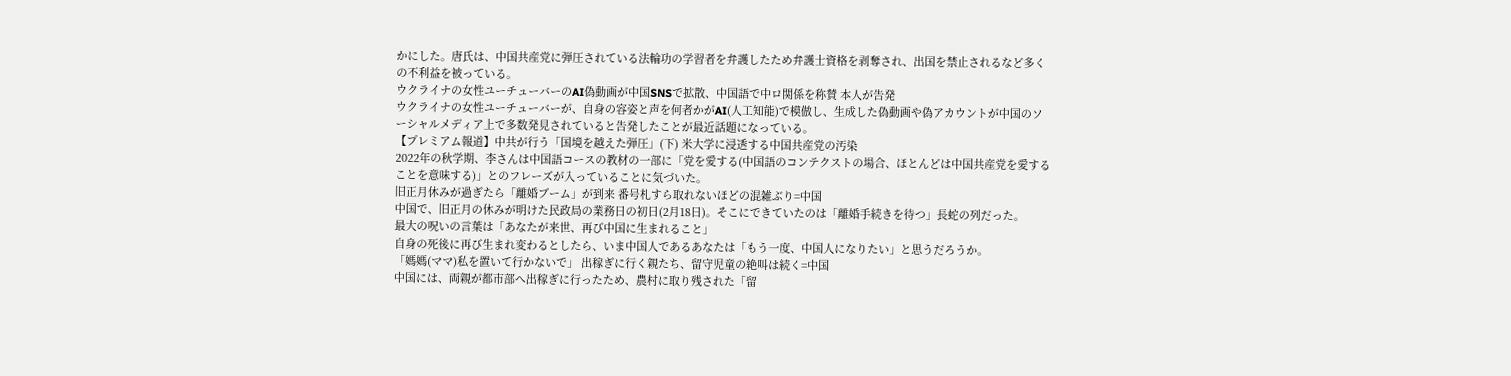かにした。唐氏は、中国共産党に弾圧されている法輪功の学習者を弁護したため弁護士資格を剥奪され、出国を禁止されるなど多くの不利益を被っている。
ウクライナの女性ユーチューバーのAI偽動画が中国SNSで拡散、中国語で中ロ関係を称賛 本人が告発
ウクライナの女性ユーチューバーが、自身の容姿と声を何者かがAI(人工知能)で模倣し、生成した偽動画や偽アカウントが中国のソーシャルメディア上で多数発見されていると告発したことが最近話題になっている。
【プレミアム報道】中共が行う「国境を越えた弾圧」(下) 米大学に浸透する中国共産党の汚染
2022年の秋学期、李さんは中国語コースの教材の一部に「党を愛する(中国語のコンテクストの場合、ほとんどは中国共産党を愛することを意味する)」とのフレーズが入っていることに気づいた。
旧正月休みが過ぎたら「離婚ブーム」が到来 番号札すら取れないほどの混雑ぶり=中国
中国で、旧正月の休みが明けた民政局の業務日の初日(2月18日)。そこにできていたのは「離婚手続きを待つ」長蛇の列だった。
最大の呪いの言葉は「あなたが来世、再び中国に生まれること」
自身の死後に再び生まれ変わるとしたら、いま中国人であるあなたは「もう一度、中国人になりたい」と思うだろうか。
「媽媽(ママ)私を置いて行かないで」 出稼ぎに行く親たち、留守児童の絶叫は続く=中国
中国には、両親が都市部へ出稼ぎに行ったため、農村に取り残された「留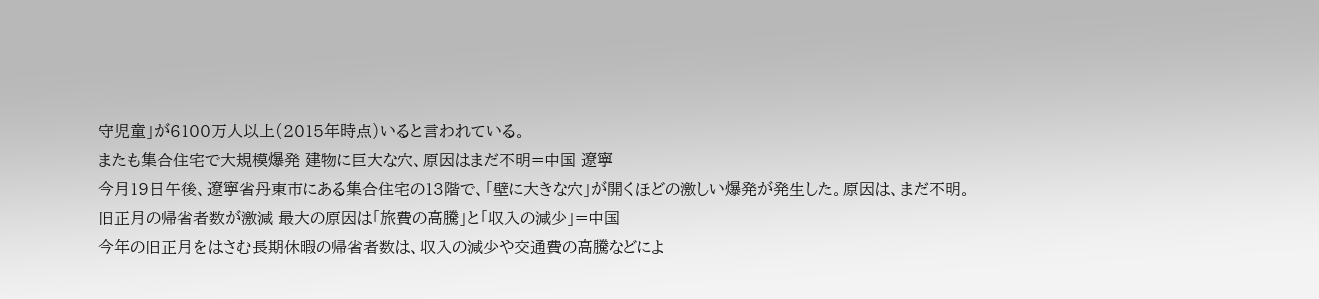守児童」が6100万人以上(2015年時点)いると言われている。
またも集合住宅で大規模爆発 建物に巨大な穴、原因はまだ不明=中国 遼寧
今月19日午後、遼寧省丹東市にある集合住宅の13階で、「壁に大きな穴」が開くほどの激しい爆発が発生した。原因は、まだ不明。
旧正月の帰省者数が激減 最大の原因は「旅費の高騰」と「収入の減少」=中国
今年の旧正月をはさむ長期休暇の帰省者数は、収入の減少や交通費の高騰などによ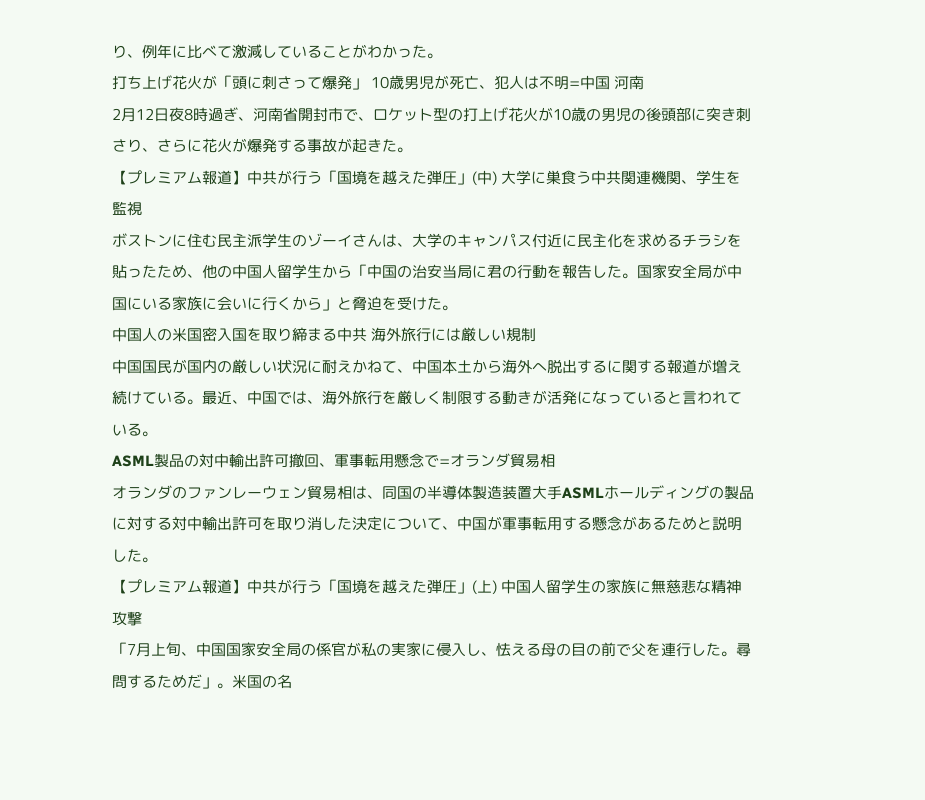り、例年に比べて激減していることがわかった。
打ち上げ花火が「頭に刺さって爆発」 10歳男児が死亡、犯人は不明=中国 河南
2月12日夜8時過ぎ、河南省開封市で、ロケット型の打上げ花火が10歳の男児の後頭部に突き刺さり、さらに花火が爆発する事故が起きた。
【プレミアム報道】中共が行う「国境を越えた弾圧」(中) 大学に巣食う中共関連機関、学生を監視
ボストンに住む民主派学生のゾーイさんは、大学のキャンパス付近に民主化を求めるチラシを貼ったため、他の中国人留学生から「中国の治安当局に君の行動を報告した。国家安全局が中国にいる家族に会いに行くから」と脅迫を受けた。
中国人の米国密入国を取り締まる中共 海外旅行には厳しい規制
中国国民が国内の厳しい状況に耐えかねて、中国本土から海外へ脱出するに関する報道が増え続けている。最近、中国では、海外旅行を厳しく制限する動きが活発になっていると言われている。
ASML製品の対中輸出許可撤回、軍事転用懸念で=オランダ貿易相
オランダのファンレーウェン貿易相は、同国の半導体製造装置大手ASMLホールディングの製品に対する対中輸出許可を取り消した決定について、中国が軍事転用する懸念があるためと説明した。
【プレミアム報道】中共が行う「国境を越えた弾圧」(上) 中国人留学生の家族に無慈悲な精神攻撃
「7月上旬、中国国家安全局の係官が私の実家に侵入し、怯える母の目の前で父を連行した。尋問するためだ」。米国の名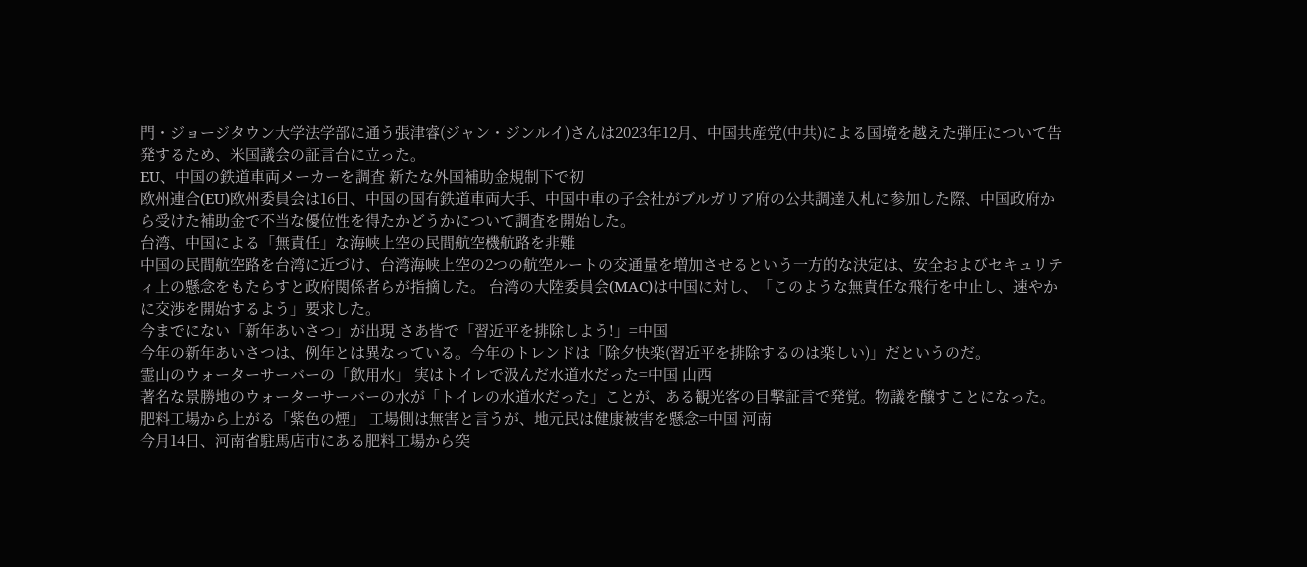門・ジョージタウン大学法学部に通う張津睿(ジャン・ジンルイ)さんは2023年12月、中国共産党(中共)による国境を越えた弾圧について告発するため、米国議会の証言台に立った。
EU、中国の鉄道車両メーカーを調査 新たな外国補助金規制下で初
欧州連合(EU)欧州委員会は16日、中国の国有鉄道車両大手、中国中車の子会社がブルガリア府の公共調達入札に参加した際、中国政府から受けた補助金で不当な優位性を得たかどうかについて調査を開始した。
台湾、中国による「無責任」な海峡上空の民間航空機航路を非難
中国の民間航空路を台湾に近づけ、台湾海峡上空の2つの航空ルートの交通量を増加させるという一方的な決定は、安全およびセキュリティ上の懸念をもたらすと政府関係者らが指摘した。 台湾の大陸委員会(MAC)は中国に対し、「このような無責任な飛行を中止し、速やかに交渉を開始するよう」要求した。
今までにない「新年あいさつ」が出現 さあ皆で「習近平を排除しよう!」=中国
今年の新年あいさつは、例年とは異なっている。今年のトレンドは「除夕快楽(習近平を排除するのは楽しい)」だというのだ。
霊山のウォーターサーバーの「飲用水」 実はトイレで汲んだ水道水だった=中国 山西
著名な景勝地のウォーターサーバーの水が「トイレの水道水だった」ことが、ある観光客の目撃証言で発覚。物議を醸すことになった。
肥料工場から上がる「紫色の煙」 工場側は無害と言うが、地元民は健康被害を懸念=中国 河南
今月14日、河南省駐馬店市にある肥料工場から突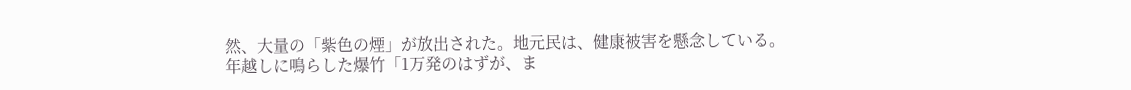然、大量の「紫色の煙」が放出された。地元民は、健康被害を懸念している。
年越しに鳴らした爆竹「1万発のはずが、ま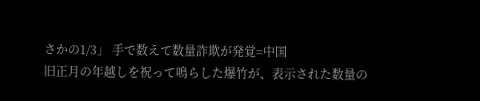さかの1/3」 手で数えて数量詐欺が発覚=中国
旧正月の年越しを祝って鳴らした爆竹が、表示された数量の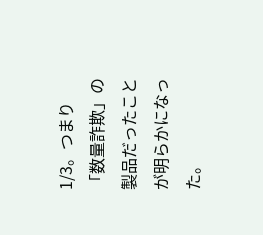1/3。つまり「数量詐欺」の製品だったことが明らかになった。